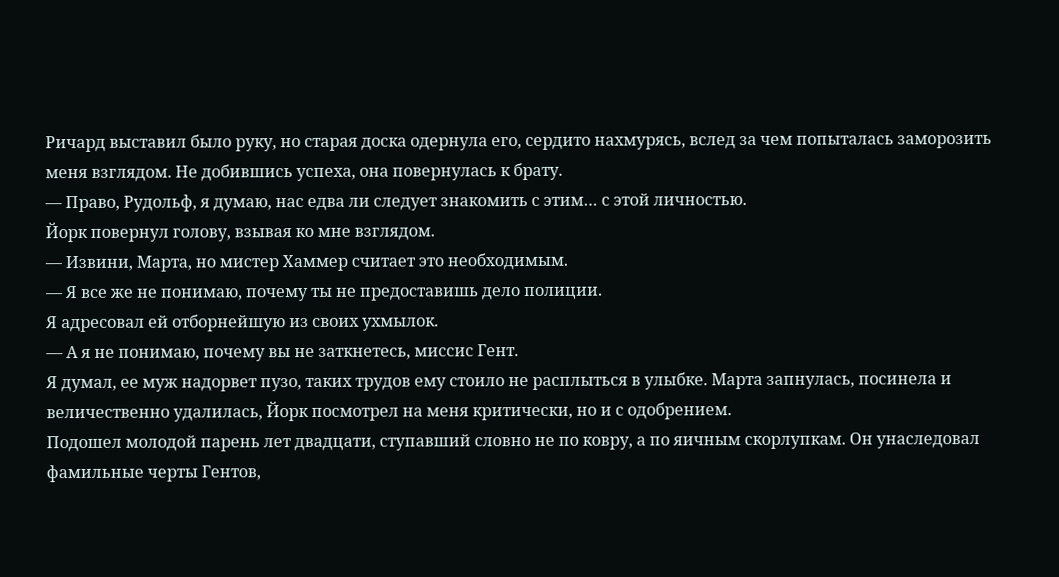Ричард выставил было руку, но старая доска одернула его, сердито нахмурясь, вслед за чем попыталась заморозить меня взглядом. Не добившись успеха, она повернулась к брату.
— Право, Рудольф, я думаю, нас едва ли следует знакомить с этим… с этой личностью.
Йорк повернул голову, взывая ко мне взглядом.
— Извини, Марта, но мистер Хаммер считает это необходимым.
— Я все же не понимаю, почему ты не предоставишь дело полиции.
Я адресовал ей отборнейшую из своих ухмылок.
— А я не понимаю, почему вы не заткнетесь, миссис Гент.
Я думал, ее муж надорвет пузо, таких трудов ему стоило не расплыться в улыбке. Марта запнулась, посинела и величественно удалилась, Йорк посмотрел на меня критически, но и с одобрением.
Подошел молодой парень лет двадцати, ступавший словно не по ковру, а по яичным скорлупкам. Он унаследовал фамильные черты Гентов,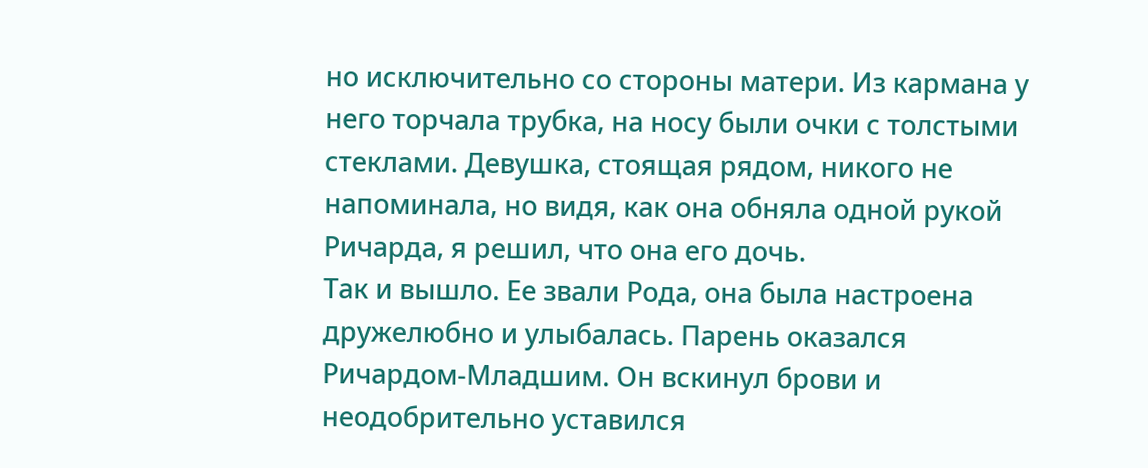но исключительно со стороны матери. Из кармана у него торчала трубка, на носу были очки с толстыми стеклами. Девушка, стоящая рядом, никого не напоминала, но видя, как она обняла одной рукой Ричарда, я решил, что она его дочь.
Так и вышло. Ее звали Рода, она была настроена дружелюбно и улыбалась. Парень оказался Ричардом-Младшим. Он вскинул брови и неодобрительно уставился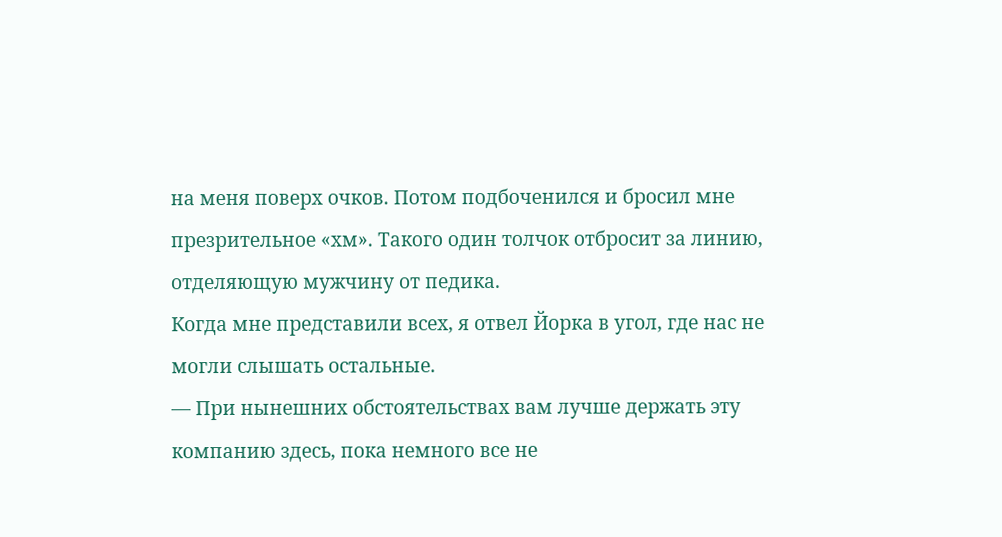на меня поверх очков. Потом подбоченился и бросил мне презрительное «хм». Такого один толчок отбросит за линию, отделяющую мужчину от педика.
Когда мне представили всех, я отвел Йорка в угол, где нас не могли слышать остальные.
— При нынешних обстоятельствах вам лучше держать эту компанию здесь, пока немного все не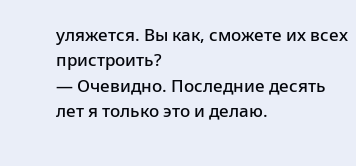уляжется. Вы как, сможете их всех пристроить?
— Очевидно. Последние десять лет я только это и делаю.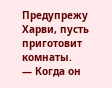Предупрежу Харви, пусть приготовит комнаты.
— Когда он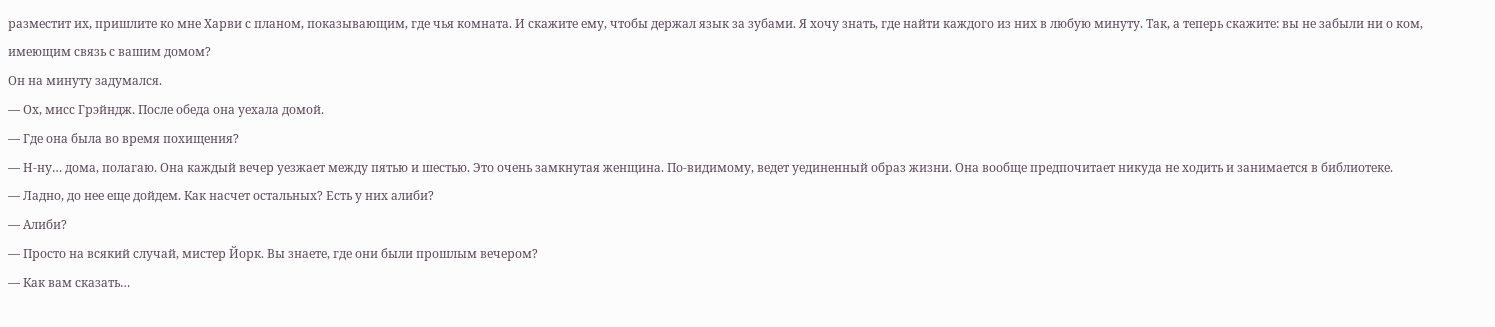разместит их, пришлите ко мне Харви с планом, показывающим, где чья комната. И скажите ему, чтобы держал язык за зубами. Я хочу знать, где найти каждого из них в любую минуту. Так, а теперь скажите: вы не забыли ни о ком, имеющим связь с вашим домом?
Он на минуту задумался.
— Ох, мисс Грэйндж. После обеда она уехала домой.
— Где она была во время похищения?
— Н-ну… дома, полагаю. Она каждый вечер уезжает между пятью и шестью. Это очень замкнутая женщина. По-видимому, ведет уединенный образ жизни. Она вообще предпочитает никуда не ходить и занимается в библиотеке.
— Ладно, до нее еще дойдем. Как насчет остальных? Есть у них алиби?
— Алиби?
— Просто на всякий случай, мистер Йорк. Вы знаете, где они были прошлым вечером?
— Как вам сказать…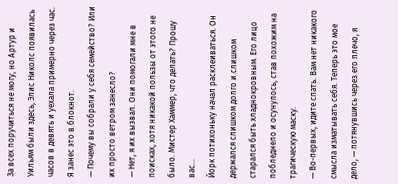За всех поручиться не могу, но Артур и Уильям были здесь, Элис Николс появилась часов в девять и уехала примерно через час.
Я занес это в блокнот.
— Почему вы собрали у себя семейство? Или их просто ветром занесло?
— Нет, я их вызвал. Они помогали мне в поисках, хотя никакой пользы от этого не было. Мистер Хаммер, что делать? Прошу вас…
Йорк потихоньку начал расклеиваться. Он держался слишком долго и слишком старался быть хладнокровным. Его лицо побледнело и осунулось, став похожим на трагическую маску.
— Во-первых, идите спать. Вам нет никакого смысла изматывать себя. Теперь это мое дело, — потянувшись через его плечо, я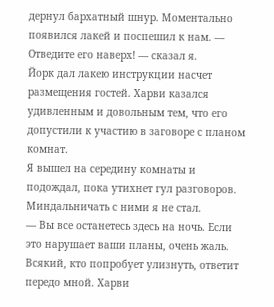дернул бархатный шнур. Моментально появился лакей и поспешил к нам. — Отведите его наверх! — сказал я.
Йорк дал лакею инструкции насчет размещения гостей. Харви казался удивленным и довольным тем, что его допустили к участию в заговоре с планом комнат.
Я вышел на середину комнаты и подождал, пока утихнет гул разговоров. Миндальничать с ними я не стал.
— Вы все останетесь здесь на ночь. Если это нарушает ваши планы, очень жаль. Всякий, кто попробует улизнуть, ответит передо мной. Харви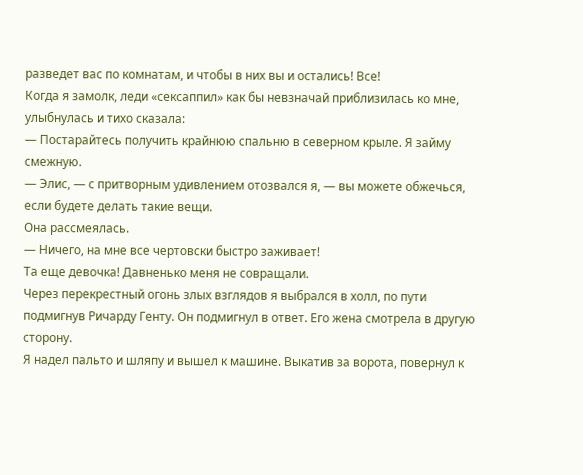разведет вас по комнатам, и чтобы в них вы и остались! Все!
Когда я замолк, леди «сексаппил» как бы невзначай приблизилась ко мне, улыбнулась и тихо сказала:
— Постарайтесь получить крайнюю спальню в северном крыле. Я займу смежную.
— Элис, — с притворным удивлением отозвался я, — вы можете обжечься, если будете делать такие вещи.
Она рассмеялась.
— Ничего, на мне все чертовски быстро заживает!
Та еще девочка! Давненько меня не совращали.
Через перекрестный огонь злых взглядов я выбрался в холл, по пути подмигнув Ричарду Генту. Он подмигнул в ответ. Его жена смотрела в другую сторону.
Я надел пальто и шляпу и вышел к машине. Выкатив за ворота, повернул к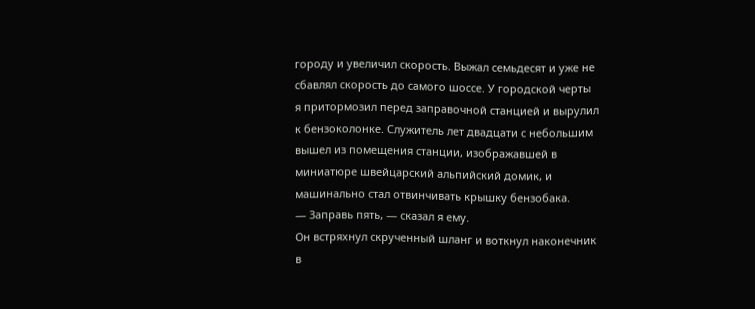городу и увеличил скорость. Выжал семьдесят и уже не сбавлял скорость до самого шоссе. У городской черты я притормозил перед заправочной станцией и вырулил к бензоколонке. Служитель лет двадцати с небольшим вышел из помещения станции, изображавшей в миниатюре швейцарский альпийский домик, и машинально стал отвинчивать крышку бензобака.
— Заправь пять, — сказал я ему.
Он встряхнул скрученный шланг и воткнул наконечник в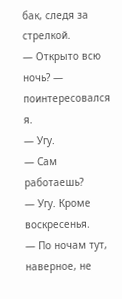бак, следя за стрелкой.
— Открыто всю ночь? — поинтересовался я.
— Угу.
— Сам работаешь?
— Угу. Кроме воскресенья.
— По ночам тут, наверное, не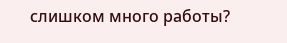слишком много работы?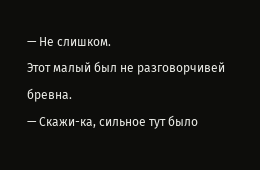— Не слишком.
Этот малый был не разговорчивей бревна.
— Скажи-ка, сильное тут было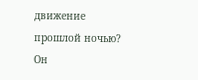движение прошлой ночью?
Он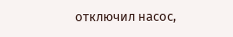отключил насос,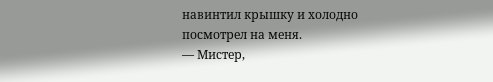навинтил крышку и холодно посмотрел на меня.
— Мистер,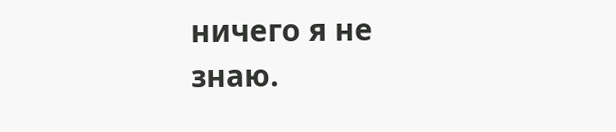ничего я не знаю.